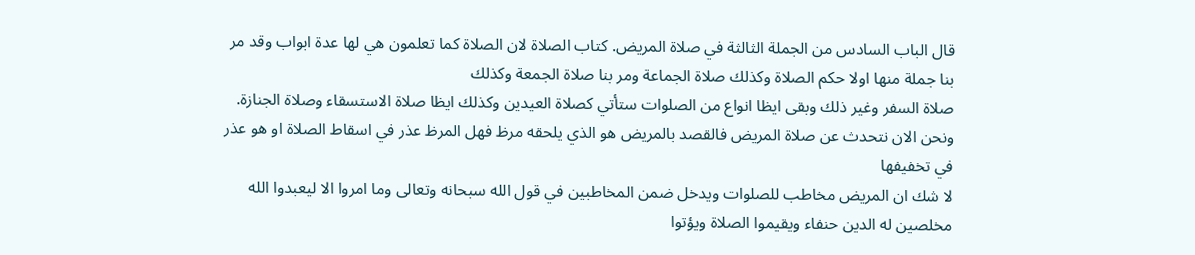قال الباب السادس من الجملة الثالثة في صلاة المريض. كتاب الصلاة لان الصلاة كما تعلمون هي لها عدة ابواب وقد مر بنا جملة منها اولا حكم الصلاة وكذلك صلاة الجماعة ومر بنا صلاة الجمعة وكذلك
صلاة السفر وغير ذلك وبقى ايظا انواع من الصلوات ستأتي كصلاة العيدين وكذلك ايظا صلاة الاستسقاء وصلاة الجنازة. ونحن الان نتحدث عن صلاة المريض فالقصد بالمريض هو الذي يلحقه مرظ فهل المرظ عذر في اسقاط الصلاة او هو عذر في تخفيفها
لا شك ان المريض مخاطب للصلوات ويدخل ضمن المخاطبين في قول الله سبحانه وتعالى وما امروا الا ليعبدوا الله مخلصين له الدين حنفاء ويقيموا الصلاة ويؤتوا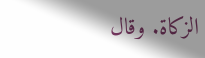الزكاة. وقال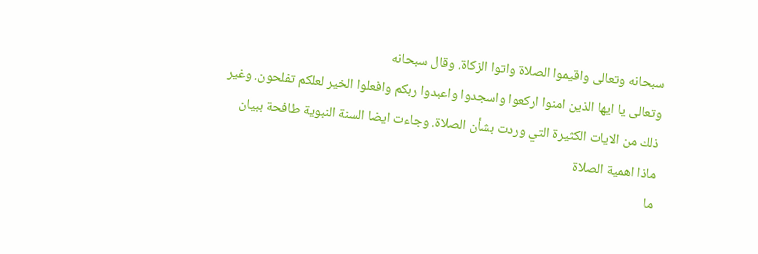سبحانه وتعالى واقيموا الصلاة واتوا الزكاة. وقال سبحانه
وتعالى يا ايها الذين امنوا اركعوا واسجدوا واعبدوا ربكم وافعلوا الخير لعلكم تفلحون. وغير ذلك من الايات الكثيرة التي وردت بشأن الصلاة. وجاءت ايضا السنة النبوية طافحة ببيان ماذا اهمية الصلاة
ما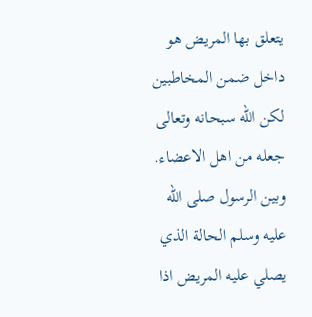يتعلق بها المريض هو داخل ضمن المخاطبين لكن الله سبحانه وتعالى جعله من اهل الاعضاء. وبين الرسول صلى الله عليه وسلم الحالة الذي يصلي عليه المريض اذا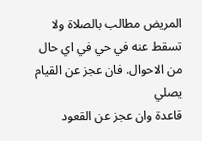المريض مطالب بالصلاة ولا تسقط عنه في حي في اي حال من الاحوال. فان عجز عن القيام يصلي
قاعدة وان عجز عن القعود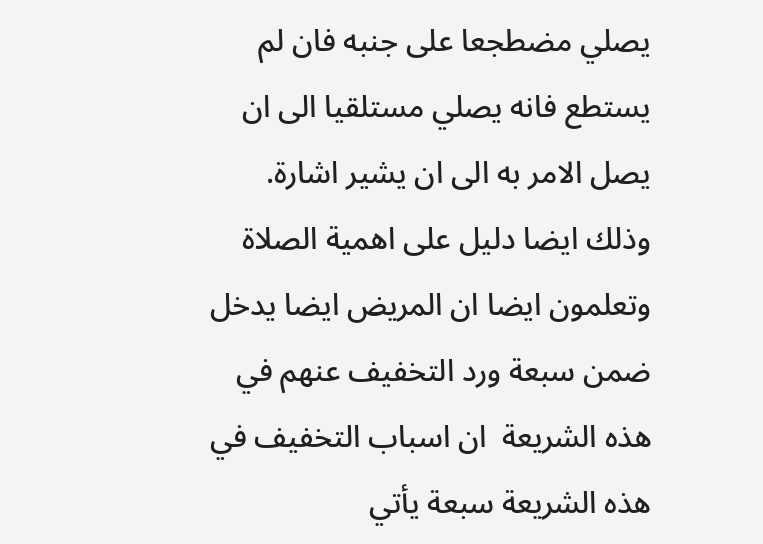يصلي مضطجعا على جنبه فان لم يستطع فانه يصلي مستلقيا الى ان يصل الامر به الى ان يشير اشارة. وذلك ايضا دليل على اهمية الصلاة
وتعلمون ايضا ان المريض ايضا يدخل ضمن سبعة ورد التخفيف عنهم في هذه الشريعة  ان اسباب التخفيف في هذه الشريعة سبعة يأتي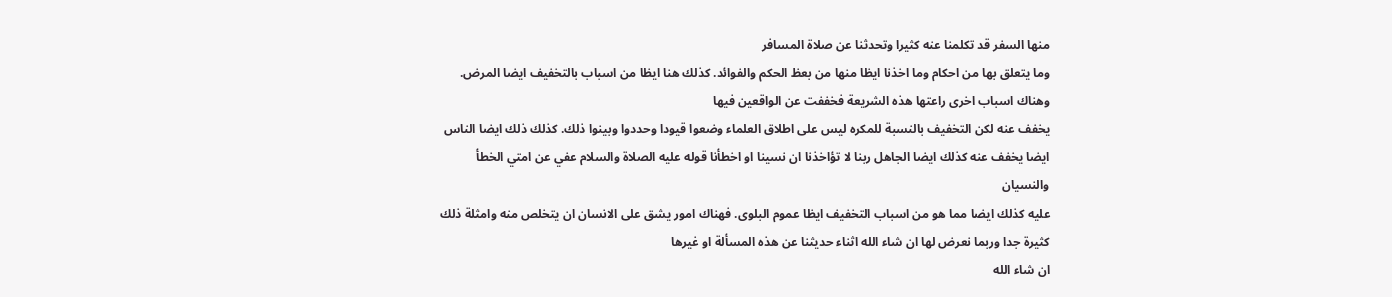منها السفر قد تكلمنا عنه كثيرا وتحدثنا عن صلاة المسافر
وما يتعلق بها من احكام وما اخذنا ايظا منها من بعظ الحكم والفوائد. كذلك هنا ايظا من اسباب بالتخفيف ايضا المرض. وهناك اسباب اخرى راعتها هذه الشريعة فخففت عن الواقعين فيها
يخفف عنه لكن التخفيف بالنسبة للمكره ليس على اطلاق العلماء وضعوا قيودا وحددوا وبينوا ذلك. كذلك ذلك ايضا الناس ايضا يخفف عنه كذلك ايضا الجاهل ربنا لا تؤاخذنا ان نسينا او اخطأنا قوله عليه الصلاة والسلام عفي عن امتي الخطأ والنسيان
عليه كذلك ايضا مما هو من اسباب التخفيف ايظا عموم البلوى. فهناك امور يشق على الانسان ان يتخلص منه وامثلة ذلك كثيرة جدا وربما نعرض لها ان شاء الله اثناء حديثنا عن هذه المسألة او غيرها
ان شاء الله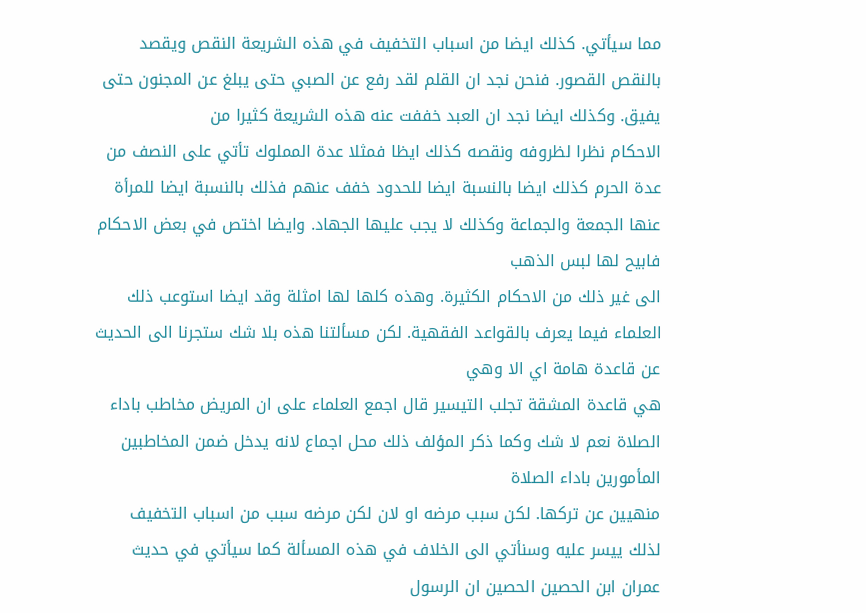مما سيأتي. كذلك ايضا من اسباب التخفيف في هذه الشريعة النقص ويقصد بالنقص القصور. فنحن نجد ان القلم لقد رفع عن الصبي حتى يبلغ عن المجنون حتى يفيق. وكذلك ايضا نجد ان العبد خففت عنه هذه الشريعة كثيرا من
الاحكام نظرا لظروفه ونقصه كذلك ايظا فمثلا عدة المملوك تأتي على النصف من عدة الحرم كذلك ايضا بالنسبة ايضا للحدود خفف عنهم فذلك بالنسبة ايضا للمرأة عنها الجمعة والجماعة وكذلك لا يجب عليها الجهاد. وايضا اختص في بعض الاحكام فابيح لها لبس الذهب
الى غير ذلك من الاحكام الكثيرة. وهذه كلها لها امثلة وقد ايضا استوعب ذلك العلماء فيما يعرف بالقواعد الفقهية. لكن مسألتنا هذه بلا شك ستجرنا الى الحديث عن قاعدة هامة اي الا وهي
هي قاعدة المشقة تجلب التيسير قال اجمع العلماء على ان المريض مخاطب باداء الصلاة نعم لا شك وكما ذكر المؤلف ذلك محل اجماع لانه يدخل ضمن المخاطبين المأمورين باداء الصلاة
منهيين عن تركها. لكن سبب مرضه او لان لكن مرضه سبب من اسباب التخفيف لذلك ييسر عليه وسنأتي الى الخلاف في هذه المسألة كما سيأتي في حديث عمران ابن الحصين الحصين ان الرسول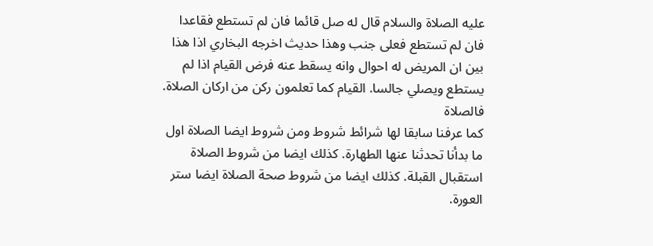عليه الصلاة والسلام قال له صل قائما فان لم تستطع فقاعدا فان لم تستطع فعلى جنب وهذا حديث اخرجه البخاري اذا هذا بين ان المريض له احوال وانه يسقط عنه فرض القيام اذا لم يستطع ويصلي جالسا. القيام كما تعلمون ركن من اركان الصلاة. فالصلاة
كما عرفنا سابقا لها شرائط شروط ومن شروط ايضا الصلاة اول ما بدأنا تحدثنا عنها الطهارة. كذلك ايضا من شروط الصلاة استقبال القبلة. كذلك ايضا من شروط صحة الصلاة ايضا ستر العورة.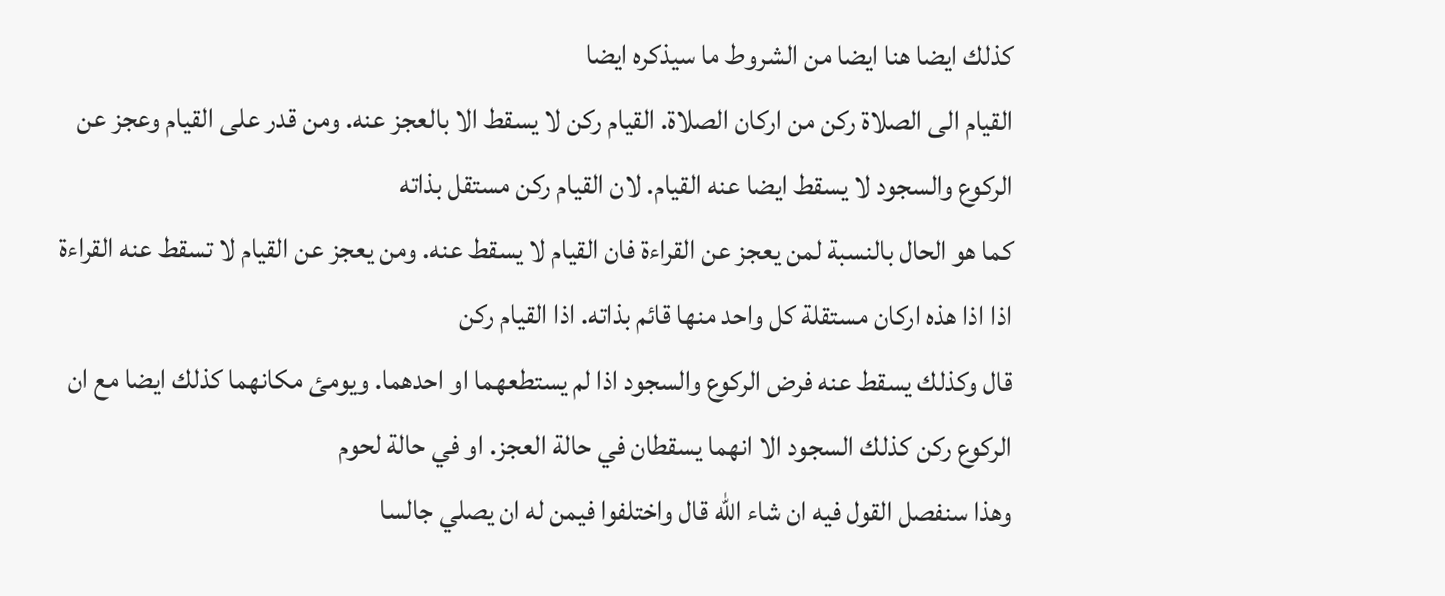كذلك ايضا هنا ايضا من الشروط ما سيذكره ايضا
القيام الى الصلاة ركن من اركان الصلاة. القيام ركن لا يسقط الا بالعجز عنه. ومن قدر على القيام وعجز عن الركوع والسجود لا يسقط ايضا عنه القيام. لان القيام ركن مستقل بذاته
كما هو الحال بالنسبة لمن يعجز عن القراءة فان القيام لا يسقط عنه. ومن يعجز عن القيام لا تسقط عنه القراءة اذا اذا هذه اركان مستقلة كل واحد منها قائم بذاته. اذا القيام ركن
قال وكذلك يسقط عنه فرض الركوع والسجود اذا لم يستطعهما او احدهما. ويومئ مكانهما كذلك ايضا مع ان الركوع ركن كذلك السجود الا انهما يسقطان في حالة العجز. او في حالة لحوم
وهذا سنفصل القول فيه ان شاء الله قال واختلفوا فيمن له ان يصلي جالسا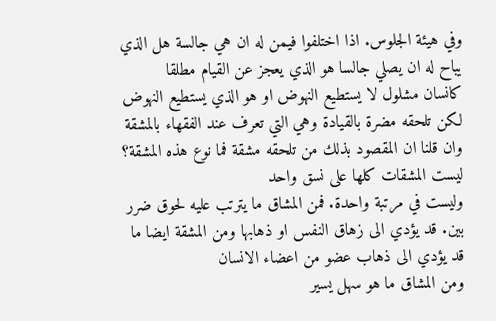وفي هيئة الجلوس. اذا اختلفوا فيمن له ان هي جالسة هل الذي يباح له ان يصلي جالسا هو الذي يعجز عن القيام مطلقا
كانسان مشلول لا يستطيع النهوض او هو الذي يستطيع النهوض لكن تلحقه مضرة بالقيادة وهي التي تعرف عند الفقهاء بالمشقة وان قلنا ان المقصود بذلك من تلحقه مشقة فما نوع هذه المشقة؟ ليست المشقات كلها على نسق واحد
وليست في مرتبة واحدة. فمن المشاق ما يترتب عليه لحوق ضرر بين. قد يؤدي الى زهاق النفس او ذهابها ومن المشقة ايضا ما قد يؤدي الى ذهاب عضو من اعضاء الانسان
ومن المشاق ما هو سهل يسير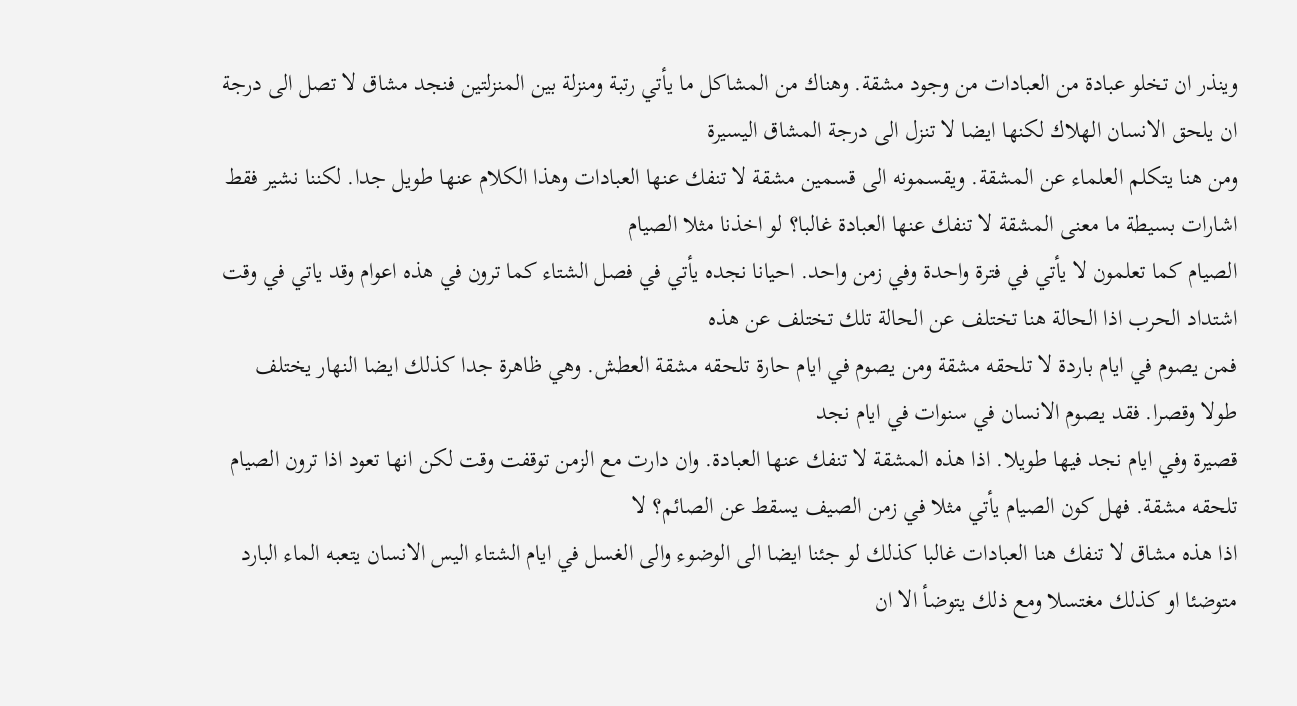وينذر ان تخلو عبادة من العبادات من وجود مشقة. وهناك من المشاكل ما يأتي رتبة ومنزلة بين المنزلتين فنجد مشاق لا تصل الى درجة ان يلحق الانسان الهلاك لكنها ايضا لا تنزل الى درجة المشاق اليسيرة
ومن هنا يتكلم العلماء عن المشقة. ويقسمونه الى قسمين مشقة لا تنفك عنها العبادات وهذا الكلام عنها طويل جدا. لكننا نشير فقط اشارات بسيطة ما معنى المشقة لا تنفك عنها العبادة غالبا؟ لو اخذنا مثلا الصيام
الصيام كما تعلمون لا يأتي في فترة واحدة وفي زمن واحد. احيانا نجده يأتي في فصل الشتاء كما ترون في هذه اعوام وقد ياتي في وقت اشتداد الحرب اذا الحالة هنا تختلف عن الحالة تلك تختلف عن هذه
فمن يصوم في ايام باردة لا تلحقه مشقة ومن يصوم في ايام حارة تلحقه مشقة العطش. وهي ظاهرة جدا كذلك ايضا النهار يختلف طولا وقصرا. فقد يصوم الانسان في سنوات في ايام نجد
قصيرة وفي ايام نجد فيها طويلا. اذا هذه المشقة لا تنفك عنها العبادة. وان دارت مع الزمن توقفت وقت لكن انها تعود اذا ترون الصيام تلحقه مشقة. فهل كون الصيام يأتي مثلا في زمن الصيف يسقط عن الصائم؟ لا
اذا هذه مشاق لا تنفك هنا العبادات غالبا كذلك لو جئنا ايضا الى الوضوء والى الغسل في ايام الشتاء اليس الانسان يتعبه الماء البارد متوضئا او كذلك مغتسلا ومع ذلك يتوضأ الا ان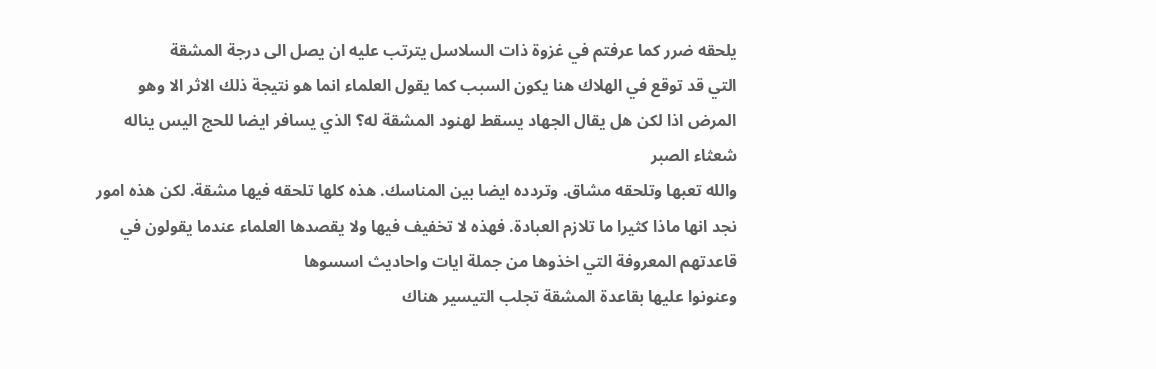يلحقه ضرر كما عرفتم في غزوة ذات السلاسل يترتب عليه ان يصل الى درجة المشقة
التي قد توقع في الهلاك هنا يكون السبب كما يقول العلماء انما هو نتيجة ذلك الاثر الا وهو المرض اذا لكن هل يقال الجهاد يسقط لهنود المشقة له؟ الذي يسافر ايضا للحج اليس يناله شعثاء الصبر
والله تعبها وتلحقه مشاق. وتردده ايضا بين المناسك. هذه كلها تلحقه فيها مشقة. لكن هذه امور نجد انها ماذا كثيرا ما تلازم العبادة. فهذه لا تخفيف فيها ولا يقصدها العلماء عندما يقولون في قاعدتهم المعروفة التي اخذوها من جملة ايات واحاديث اسسوها
وعنونوا عليها بقاعدة المشقة تجلب التيسير هناك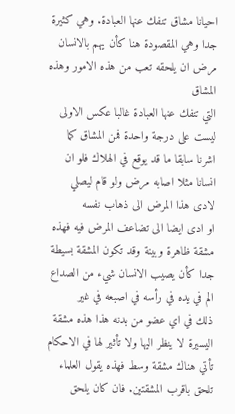احيانا مشاق تنفك عنها العبادة. وهي كثيرة جدا وهي المقصودة هنا كأن يهم بالانسان مرض ان يلحقه تعب من هذه الامور وهذه المشاق
التي تنفك عنها العبادة غالبا عكس الاولى ليست على درجة واحدة فمن المشاق كما اشرنا سابقا ما قد يوقع في الهلاك فلو ان انسانا مثلا اصابه مرض ولو قام ليصلي لادى هذا المرض الى ذهاب نفسه
او ادى ايضا الى تضاعف المرض فيه فهذه مشقة ظاهرة وبينة وقد تكون المشقة بسيطة جدا كأن يصيب الانسان شيء من الصداع الم في يده في رأسه في اصبعه في غير
ذلك في اي عضو من بدنه هذا هذه مشقة اليسيرة لا ينظر اليها ولا تأثير لها في الاحكام تأتي هناك مشقة وسط فهذه يقول العلماء تلحق باقرب المشقتين. فان كان يلحق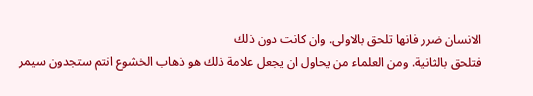الانسان ضرر فانها تلحق بالاولى. وان كانت دون ذلك
فتلحق بالثانية. ومن العلماء من يحاول ان يجعل علامة ذلك هو ذهاب الخشوع انتم ستجدون سيمر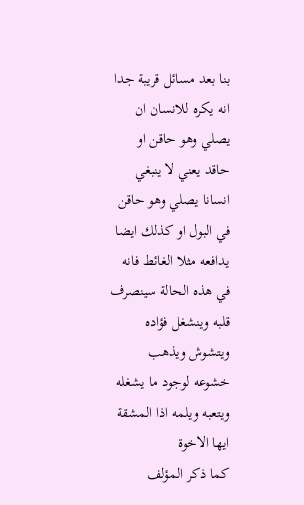بنا بعد مسائل قريبة جدا انه يكره للانسان ان يصلي وهو حاقن او حاقد يعني لا ينبغي
انسانا يصلي وهو حاقن في البول او كذلك ايضا يدافعه مثلا الغائط فانه في هذه الحالة سينصرف قلبه وينشغل فؤاده ويتشوش ويذهب خشوعه لوجود ما يشغله ويتعبه ويلمه اذا المشقة ايها الاخوة
كما ذكر المؤلف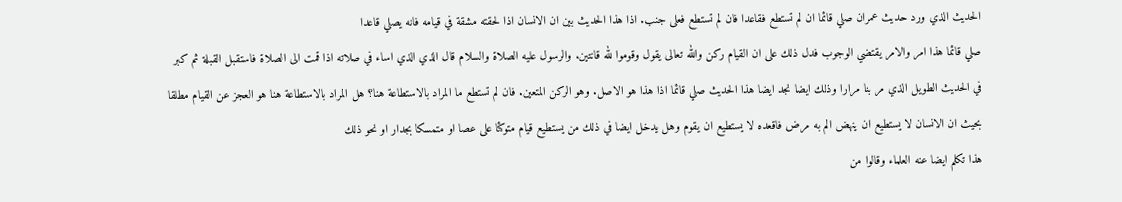الحديث الذي ورد حديث عمران صلي قائما ان لم تستطع فقاعدا فان لم تستطع فعلى جنب. اذا هذا الحديث بين ان الانسان اذا لحقته مشقة في قيامه فانه يصلي قاعدا
صلي قائما هذا امر والامر يقتضي الوجوب فدل ذلك على ان القيام ركن والله تعالى يقول وقوموا لله قانتين. والرسول عليه الصلاة والسلام قال الذي الذي اساء في صلاته اذا قمت الى الصلاة فاستقبل القبلة ثم كبر
في الحديث الطويل الذي مر بنا مرارا وذلك ايضا نجد ايضا هذا الحديث صلي قائما اذا هذا هو الاصل. وهو الركن المتعين. فان لم تستطع ما المراد بالاستطاعة هنا؟ هل المراد بالاستطاعة هنا هو العجز عن القيام مطلقا
بحيث ان الانسان لا يستطيع ان ينهض الم به مرض فاقعده لا يستطيع ان يقوم وهل يدخل ايضا في ذلك من يستطيع قيام متوكئا على عصا او متمسكا بجدار او نحو ذلك
هذا تكلم ايضا عنه العلماء وقالوا من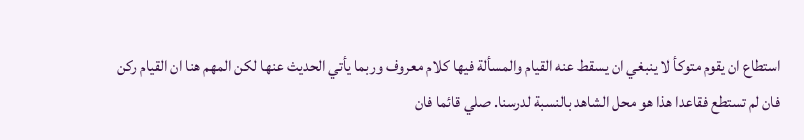استطاع ان يقوم متوكأ لا ينبغي ان يسقط عنه القيام والمسألة فيها كلام معروف وربما يأتي الحديث عنها لكن المهم هنا ان القيام ركن
فان لم تستطع فقاعدا هذا هو محل الشاهد بالنسبة لدرسنا. صلي قائما فان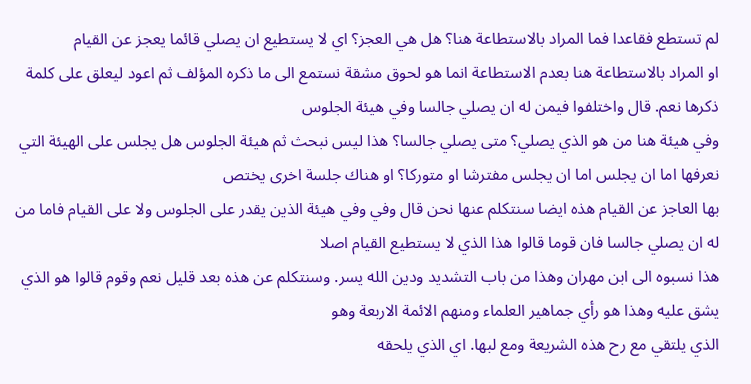لم تستطع فقاعدا فما المراد بالاستطاعة هنا؟ هل هي العجز؟ اي لا يستطيع ان يصلي قائما يعجز عن القيام
او المراد بالاستطاعة هنا بعدم الاستطاعة انما هو لحوق مشقة نستمع الى ما ذكره المؤلف ثم اعود ليعلق على كلمة ذكرها نعم. قال واختلفوا فيمن له ان يصلي جالسا وفي هيئة الجلوس
وفي هيئة هنا من هو الذي يصلي؟ متى يصلي جالسا؟ هذا ليس نبحث ثم هيئة الجلوس هل يجلس على الهيئة التي نعرفها اما ان يجلس اما ان يجلس مفترشا او متوركا؟ او هناك جلسة اخرى يختص
بها العاجز عن القيام هذه ايضا سنتكلم عنها نحن قال وفي وفي هيئة الذين يقدر على الجلوس ولا على القيام فاما من له ان يصلي جالسا فان قوما قالوا هذا الذي لا يستطيع القيام اصلا
هذا نسبوه الى ابن مهران وهذا من باب التشديد ودين الله يسر. وسنتكلم عن هذه بعد قليل نعم وقوم قالوا هو الذي يشق عليه وهذا هو رأي جماهير العلماء ومنهم الائمة الاربعة وهو
الذي يلتقي مع رح هذه الشريعة ومع لبها. اي الذي يلحقه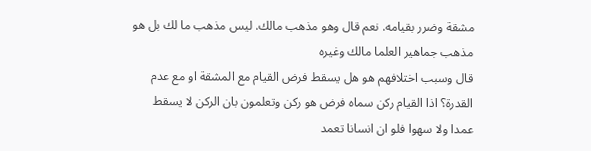مشقة وضرر بقيامه. نعم قال وهو مذهب مالك. ليس مذهب ما لك بل هو مذهب جماهير العلما مالك وغيره
قال وسبب اختلافهم هو هل يسقط فرض القيام مع المشقة او مع عدم القدرة؟ اذا القيام ركن سماه فرض هو ركن وتعلمون بان الركن لا يسقط عمدا ولا سهوا فلو ان انسانا تعمد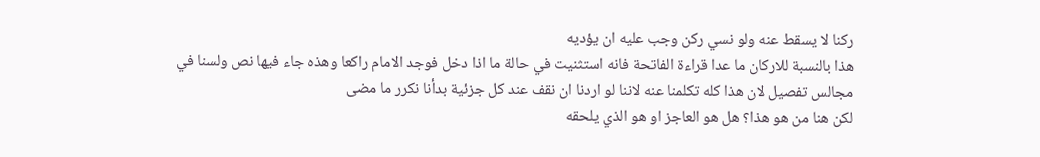ركنا لا يسقط عنه ولو نسي ركن وجب عليه ان يؤديه
هذا بالنسبة للاركان ما عدا قراءة الفاتحة فانه استثنيت في حالة ما اذا دخل فوجد الامام راكعا وهذه جاء فيها نص ولسنا في مجالس تفصيل لان هذا كله تكلمنا عنه لاننا لو اردنا ان نقف عند كل جزئية بدأنا نكرر ما مضى
لكن هنا من هو هذا؟ هل هو العاجز او هو الذي يلحقه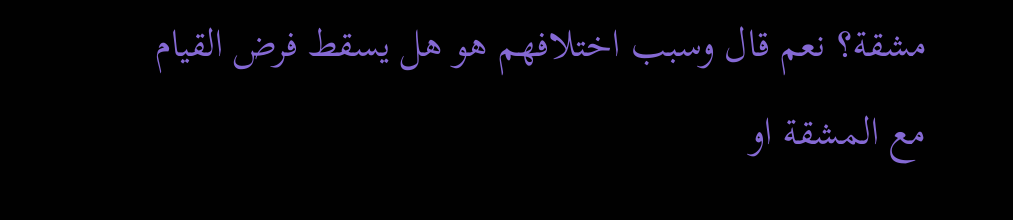مشقة؟ نعم قال وسبب اختلافهم هو هل يسقط فرض القيام مع المشقة او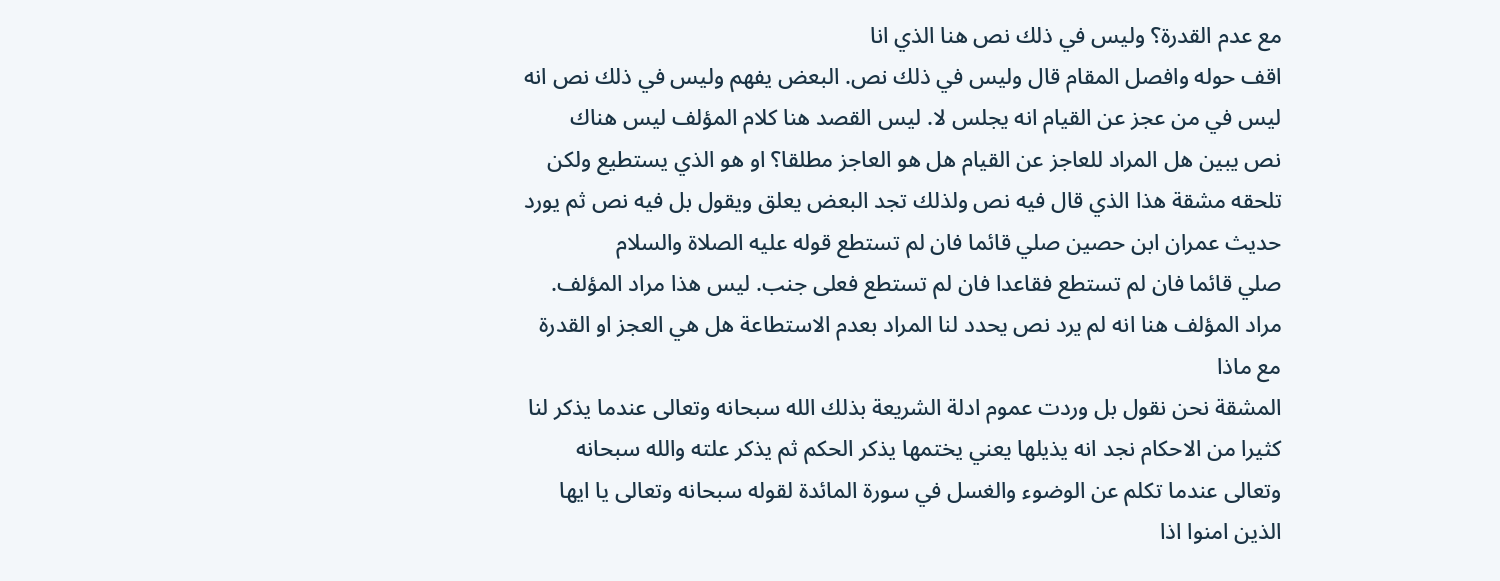مع عدم القدرة؟ وليس في ذلك نص هنا الذي انا
اقف حوله وافصل المقام قال وليس في ذلك نص. البعض يفهم وليس في ذلك نص انه ليس في من عجز عن القيام انه يجلس لا. ليس القصد هنا كلام المؤلف ليس هناك
نص يبين هل المراد للعاجز عن القيام هل هو العاجز مطلقا؟ او هو الذي يستطيع ولكن تلحقه مشقة هذا الذي قال فيه نص ولذلك تجد البعض يعلق ويقول بل فيه نص ثم يورد حديث عمران ابن حصين صلي قائما فان لم تستطع قوله عليه الصلاة والسلام
صلي قائما فان لم تستطع فقاعدا فان لم تستطع فعلى جنب. ليس هذا مراد المؤلف. مراد المؤلف هنا انه لم يرد نص يحدد لنا المراد بعدم الاستطاعة هل هي العجز او القدرة مع ماذا
المشقة نحن نقول بل وردت عموم ادلة الشريعة بذلك الله سبحانه وتعالى عندما يذكر لنا كثيرا من الاحكام نجد انه يذيلها يعني يختمها يذكر الحكم ثم يذكر علته والله سبحانه وتعالى عندما تكلم عن الوضوء والغسل في سورة المائدة لقوله سبحانه وتعالى يا ايها الذين امنوا اذا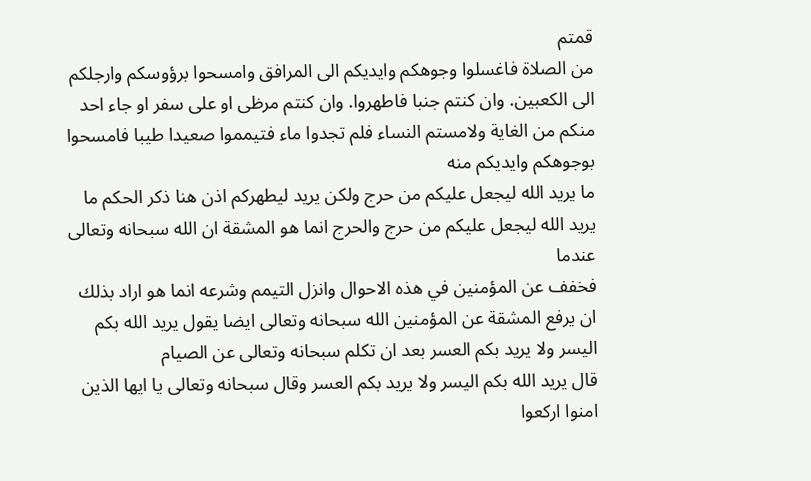قمتم
من الصلاة فاغسلوا وجوهكم وايديكم الى المرافق وامسحوا برؤوسكم وارجلكم الى الكعبين. وان كنتم جنبا فاطهروا. وان كنتم مرظى او على سفر او جاء احد منكم من الغاية ولامستم النساء فلم تجدوا ماء فتيمموا صعيدا طيبا فامسحوا بوجوهكم وايديكم منه
ما يريد الله ليجعل عليكم من حرج ولكن يريد ليطهركم اذن هنا ذكر الحكم ما يريد الله ليجعل عليكم من حرج والحرج انما هو المشقة ان الله سبحانه وتعالى عندما
فخفف عن المؤمنين في هذه الاحوال وانزل التيمم وشرعه انما هو اراد بذلك ان يرفع المشقة عن المؤمنين الله سبحانه وتعالى ايضا يقول يريد الله بكم اليسر ولا يريد بكم العسر بعد ان تكلم سبحانه وتعالى عن الصيام
قال يريد الله بكم اليسر ولا يريد بكم العسر وقال سبحانه وتعالى يا ايها الذين امنوا اركعوا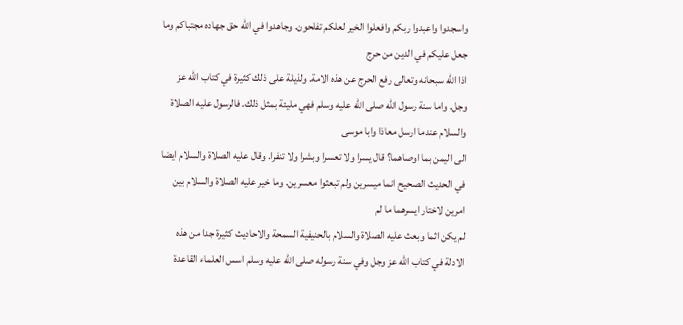واسجدوا واعبدوا ربكم وافعلوا الخير لعلكم تفلحون. وجاهدوا في الله حق جهاده مجتباكم وما جعل عليكم في الدين من حرج
اذا الله سبحانه وتعالى رفع الحرج عن هذه الامة. ولذيلة على ذلك كثيرة في كتاب الله عز وجل. واما سنة رسول الله صلى الله عليه وسلم فهي مليئة بمثل ذلك. فالرسول عليه الصلاة والسلام عندما ارسل معاذا وابا موسى
الى اليمن بما اوصاهما؟ قال يسرا ولا تعسرا وبشرا ولا تنفرا. وقال عليه الصلاة والسلام ايضا في الحديث الصحيح انما ميسرين ولم تبعثوا معسرين. وما خير عليه الصلاة والسلام بين امرين لاختار ايسرهما ما لم
لم يكن اثما وبعث عليه الصلاة والسلام بالحنيفية السمحة والاحاديث كثيرة جدا من هذه الادلة في كتاب الله عز وجل وفي سنة رسوله صلى الله عليه وسلم اسس العلماء القاعدة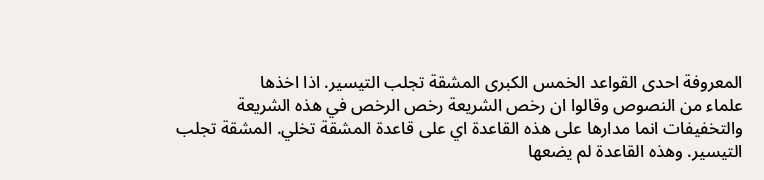المعروفة احدى القواعد الخمس الكبرى المشقة تجلب التيسير. اذا اخذها
علماء من النصوص وقالوا ان رخص الشريعة رخص الرخص في هذه الشريعة والتخفيفات انما مدارها على هذه القاعدة اي على قاعدة المشقة تخلي. المشقة تجلب التيسير. وهذه القاعدة لم يضعها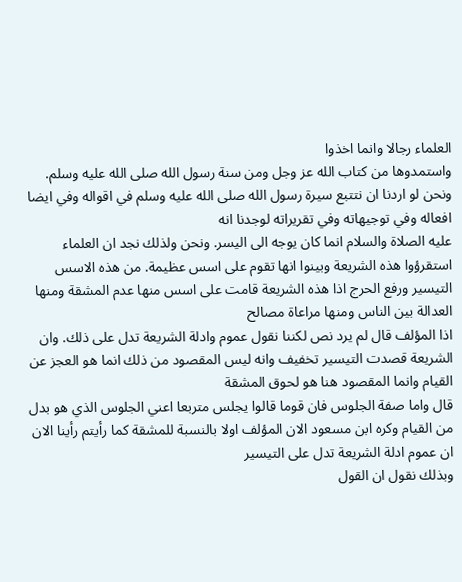العلماء رجالا وانما اخذوا
واستمدوها من كتاب الله عز وجل ومن سنة رسول الله صلى الله عليه وسلم. ونحن لو اردنا ان نتتبع سيرة رسول الله صلى الله عليه وسلم في اقواله وفي ايضا افعاله وفي توجيهاته وفي تقريراته لوجدنا انه
عليه الصلاة والسلام انما كان يوجه الى اليسر. ونحن ولذلك نجد ان العلماء استقرؤوا هذه الشريعة وبينوا انها تقوم على اسس عظيمة. من هذه الاسس التيسير ورفع الحرج اذا هذه الشريعة قامت على اسس منها عدم المشقة ومنها العدالة بين الناس ومنها مراعاة مصالح
اذا المؤلف قال لم يرد نص لكننا نقول عموم وادلة الشريعة تدل على ذلك. وان الشريعة قصدت التيسير تخفيف وانه ليس المقصود من ذلك انما هو العجز عن القيام وانما المقصود هنا هو لحوق المشقة
قال واما صفة الجلوس فان قوما قالوا يجلس متربعا اعني الجلوس الذي هو بدل من القيام وكره ابن مسعود الان المؤلف اولا بالنسبة للمشقة كما رأيتم رأينا الان ان عموم ادلة الشريعة تدل على التيسير
وبذلك نقول ان القول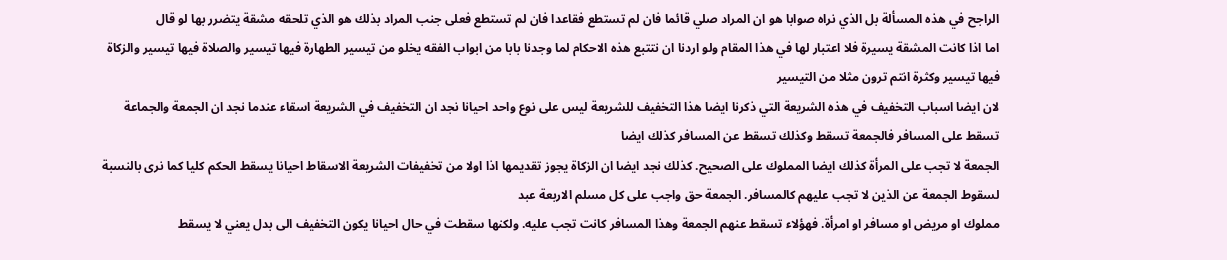الراجح في هذه المسألة بل الذي نراه صوابا هو ان المراد صلي قائما فان لم تستطع فقاعدا فان لم تستطع فعلى جنب المراد بذلك هو الذي تلحقه مشقة يتضرر بها لو قال
اما اذا كانت المشقة يسيرة فلا اعتبار لها في هذا المقام ولو اردنا ان نتتبع هذه الاحكام لما وجدنا بابا من ابواب الفقه يخلو من تيسير الطهارة فيها تيسير والصلاة فيها تيسير والزكاة فيها تيسير وكثرة انتم ترون مثلا من التيسير
لان ايضا اسباب التخفيف في هذه الشريعة التي ذكرنا ايضا هذا التخفيف للشريعة ليس على نوع واحد احيانا نجد ان التخفيف في الشريعة اسقاء عندما نجد ان الجمعة والجماعة تسقط على المسافر فالجمعة تسقط وكذلك تسقط عن المسافر كذلك ايضا
الجمعة لا تجب على المرأة كذلك ايضا المملوك على الصحيح. كذلك نجد ايضا ان الزكاة يجوز تقديمها اذا اولا من تخفيفات الشريعة الاسقاط احيانا يسقط الحكم كليا كما نرى بالنسبة لسقوط الجمعة عن الذين لا تجب عليهم كالمسافر. الجمعة حق واجب على كل مسلم الاربعة عبد
مملوك او مريض او مسافر او امرأة. فهؤلاء تسقط عنهم الجمعة وهذا المسافر كانت تجب عليه. ولكنها سقطت في حال احيانا يكون التخفيف الى بدل يعني لا يسقط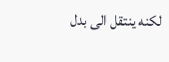لكنه ينتقل الى بدل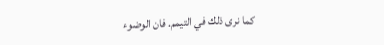كما نرى ذلك في التيمم. فان الوضوء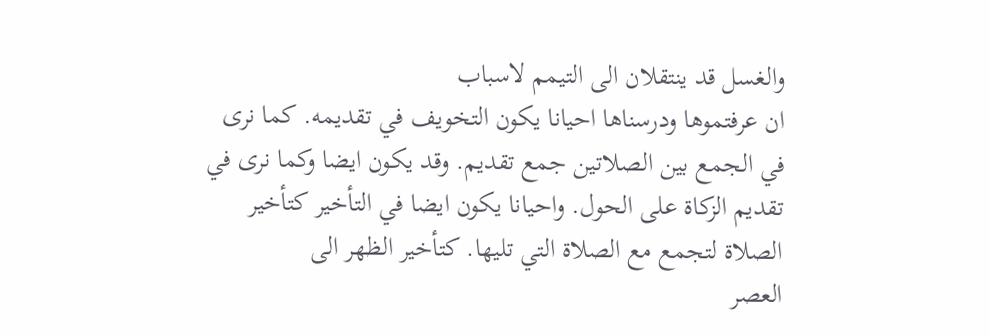والغسل قد ينتقلان الى التيمم لاسباب
ان عرفتموها ودرسناها احيانا يكون التخويف في تقديمه. كما نرى في الجمع بين الصلاتين جمع تقديم. وقد يكون ايضا وكما نرى في تقديم الزكاة على الحول. واحيانا يكون ايضا في التأخير كتأخير الصلاة لتجمع مع الصلاة التي تليها. كتأخير الظهر الى
العصر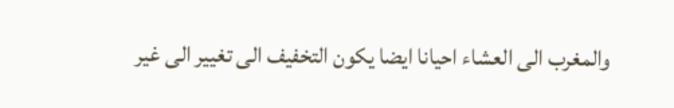والمغرب الى العشاء احيانا ايضا يكون التخفيف الى تغيير الى غير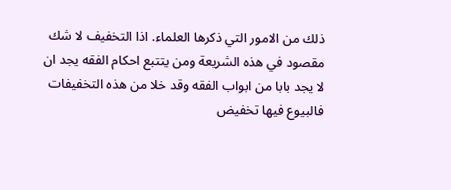ذلك من الامور التي ذكرها العلماء. اذا التخفيف لا شك مقصود في هذه الشريعة ومن يتتبع احكام الفقه يجد ان
لا يجد بابا من ابواب الفقه وقد خلا من هذه التخفيفات فالبيوع فيها تخفيض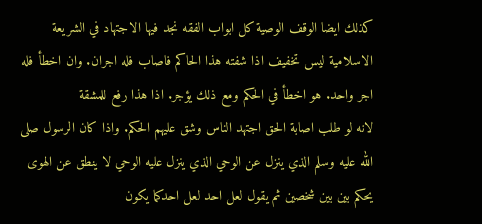كذلك ايضا الوقف الوصية كل ابواب الفقه نجد فيها الاجتهاد في الشريعة الاسلامية ليس تخفيف اذا شفته هذا الحاكم فاصاب فله اجران. وان اخطأ فله اجر واحد. هو اخطأ في الحكم ومع ذلك يؤجر. اذا هذا رفع للمشقة
لانه لو طلب اصابة الحق اجتهد الناس وشق عليهم الحكم. واذا كان الرسول صلى الله عليه وسلم الذي ينزل عن الوحي الذي ينزل عليه الوحي لا ينطق عن الهوى يحكم بين بين شخصين ثم يقول لعل احد لعل احدكما يكون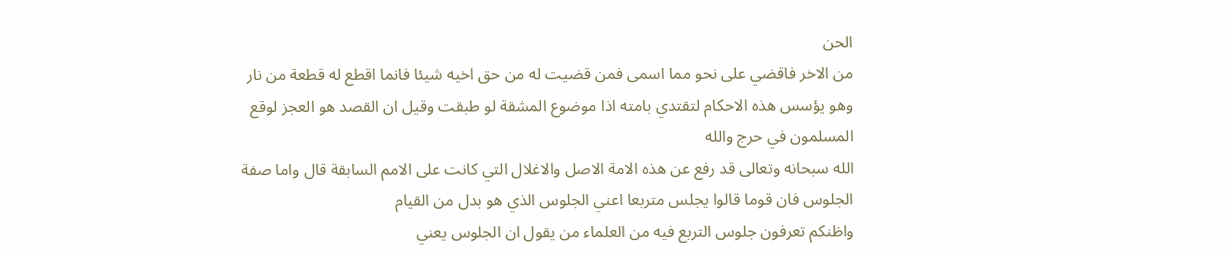الحن
من الاخر فاقضي على نحو مما اسمى فمن قضيت له من حق اخيه شيئا فانما اقطع له قطعة من نار وهو يؤسس هذه الاحكام لتقتدي بامته اذا موضوع المشقة لو طبقت وقيل ان القصد هو العجز لوقع المسلمون في حرج والله
الله سبحانه وتعالى قد رفع عن هذه الامة الاصل والاغلال التي كانت على الامم السابقة قال واما صفة الجلوس فان قوما قالوا يجلس متربعا اعني الجلوس الذي هو بدل من القيام
واظنكم تعرفون جلوس التربع فيه من العلماء من يقول ان الجلوس يعني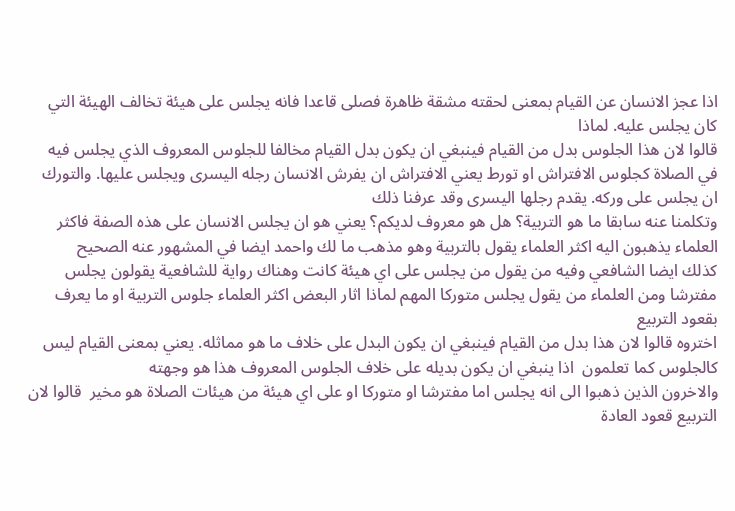اذا عجز الانسان عن القيام بمعنى لحقته مشقة ظاهرة فصلى قاعدا فانه يجلس على هيئة تخالف الهيئة التي كان يجلس عليه. لماذا
قالوا لان هذا الجلوس بدل من القيام فينبغي ان يكون بدل القيام مخالفا للجلوس المعروف الذي يجلس فيه في الصلاة كجلوس الافتراش او تورط يعني الافتراش ان يفرش الانسان رجله اليسرى ويجلس عليها. والتورك ان يجلس على وركه. يقدم رجلها اليسرى وقد عرفنا ذلك
وتكلمنا عنه سابقا ما هو التربية؟ هل هو معروف لديكم؟ يعني هو ان يجلس الانسان على هذه الصفة فاكثر العلماء يذهبون اليه اكثر العلماء يقول بالتربية وهو مذهب ما لك واحمد ايضا في المشهور عنه الصحيح
كذلك ايضا الشافعي وفيه من يقول من يجلس على اي هيئة كانت وهناك رواية للشافعية يقولون يجلس مفترشا ومن العلماء من يقول يجلس متوركا المهم لماذا اثار البعض اكثر العلماء جلوس التربية او ما يعرف بقعود التربيع
اختروه قالوا لان هذا بدل من القيام فينبغي ان يكون البدل على خلاف ما هو مماثله. يعني بمعنى القيام ليس كالجلوس كما تعلمون  اذا ينبغي ان يكون بديله على خلاف الجلوس المعروف هذا هو وجهته
والاخرون الذين ذهبوا الى انه يجلس اما مفترشا او متوركا او على اي هيئة من هيئات الصلاة هو مخير  قالوا لان التربيع قعود العادة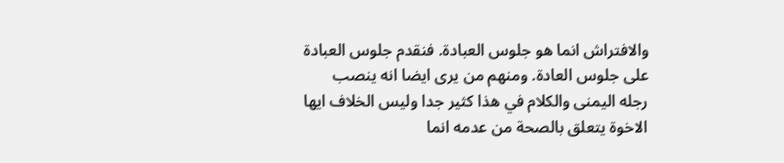والافتراش انما هو جلوس العبادة. فنقدم جلوس العبادة على جلوس العادة. ومنهم من يرى ايضا انه ينصب
رجله اليمنى والكلام في هذا كثير جدا وليس الخلاف ايها الاخوة يتعلق بالصحة من عدمه انما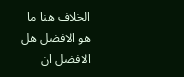الخلاف هنا ما هو الافضل هل الافضل ان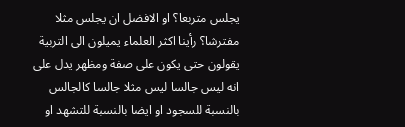يجلس متربعا؟ او الافضل ان يجلس مثلا مفترشا؟ رأينا اكثر العلماء يميلون الى التربية
يقولون حتى يكون على صفة ومظهر يدل على انه ليس جالسا ليس مثلا جالسا كالجالس بالنسبة للسجود او ايضا بالنسبة للتشهد او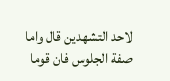لاحد التشهدين قال واما صفة الجلوس فان قوما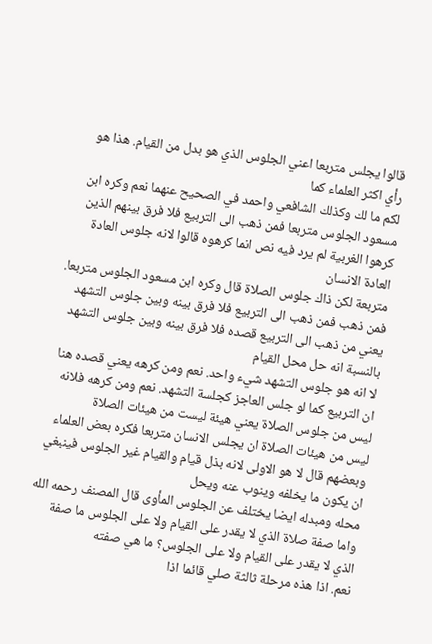قالوا يجلس متربعا اعني الجلوس الذي هو بدل من القيام. هذا هو رأي اكثر العلماء كما
لكم ما لك وكذلك الشافعي واحمد في الصحيح عنهما نعم وكره ابن مسعود الجلوس متربعا فمن ذهب الى التربيع فلا فرق بينهم الذين كرهوا الغربية لم يرد فيه نص انما كرهوه قالوا لانه جلوس العادة العادة الانسان
متربعة لكن ذاك جلوس الصلاة قال وكره ابن مسعود الجلوس متربعا. فمن ذهب فمن ذهب الى التربيع فلا فرق بينه وبين جلوس التشهد يعني من ذهب الى التربيع قصده فلا فرق بينه وبين جلوس التشهد بالنسبة انه حل محل القيام
لا انه هو جلوس التشهد شيء واحد. نعم ومن كرهه يعني قصده هنا ان التربيع كما لو جلس العاجز كجلسة التشهد. نعم ومن كرهه فلانه ليس من جلوس الصلاة يعني هيئة ليست من هيئات الصلاة
ليس من هيئات الصلاة ان يجلس الانسان متربعا فكره بعض العلماء وبعضهم قال لا هو الاولى لانه بذل قيام والقيام غير الجلوس فينبغي ان يكون ما يخلفه وينوب عنه ويحل
محله ومبدله ايضا يختلف عن الجلوس المأوى قال المصنف رحمه الله واما صفة صلاة الذي لا يقدر على القيام ولا على الجلوس ما صفة الذي لا يقدر على القيام ولا على الجلوس؟ ما هي صفته
نعم. اذا هذه مرحلة ثالثة صلي قائما اذا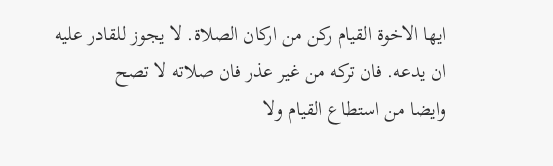ايها الاخوة القيام ركن من اركان الصلاة. لا يجوز للقادر عليه ان يدعه. فان تركه من غير عذر فان صلاته لا تصح
وايضا من استطاع القيام ولا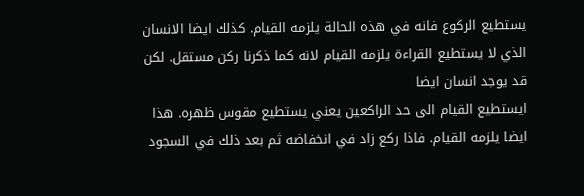يستطيع الركوع فانه في هذه الحالة يلزمه القيام. كذلك ايضا الانسان الذي لا يستطيع القراءة يلزمه القيام لانه كما ذكرنا ركن مستقل. لكن قد يوجد انسان ايضا
ايستطيع القيام الى حد الراكعين يعني يستطيع مقوس ظهره. هذا ايضا يلزمه القيام. فاذا ركع زاد في انخفاضه ثم بعد ذلك في السجود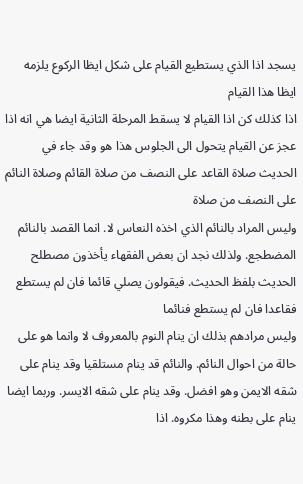يسجد اذا الذي يستطيع القيام على شكل ايظا الركوع يلزمه ايظا هذا القيام
اذا كذلك كن اذا القيام لا يسقط المرحلة الثانية ايضا هي انه اذا عجز عن القيام يتحول الى الجلوس هذا هو وقد جاء في الحديث صلاة القاعد على النصف من صلاة القائم وصلاة النائم على النصف من صلاة
وليس المراد بالنائم الذي اخذه النعاس لا. انما القصد بالنائم المضطجع. ولذلك نجد ان بعض الفقهاء يأخذون مصطلح الحديث بلفظ الحديث. فيقولون يصلي قائما فان لم يستطع فقاعدا فان لم يستطع فنائما
وليس مرادهم بذلك ان ينام النوم بالمعروف لا وانما هو على حالة من احوال النائم. والنائم قد ينام مستلقيا وقد ينام على شقه الايمن وهو افضل. وقد ينام على شقه الايسر. وربما ايضا ينام على بطنه وهذا مكروه. اذا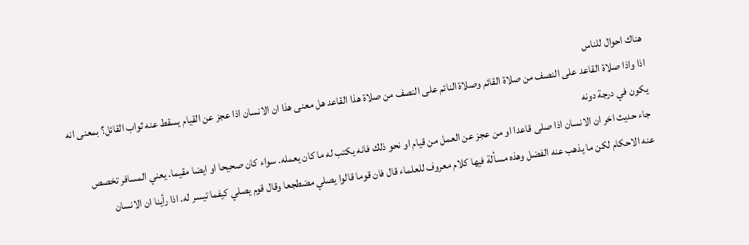هناك احوال للناس
اذا واذا صلاة القاعد على النصف من صلاة القائم وصلاة النائم على النصف من صلاة هذا القاعد هل معنى هذا ان الانسان اذا عجز عن القيام يسقط عنه ثواب القائل؟ بمعنى انه يكون في درجة دونه
جاء حديث اخر ان الانسان اذا صلى قاعدا او من عجز عن العمل من قيام او نحو ذلك فانه يكتب له ما كان يعمله. سواء كان صحيحا او ايضا مقيما. يعني المسافر تخصص
عنه الاحكام لكن ما يذهب عنه الفضل وهذه مسألة فيها كلام معروف للعلماء قال فان قوما قالوا يصلي مضطجعا وقال قوم يصلي كيفما تيسر له. اذا رأينا ان الانسان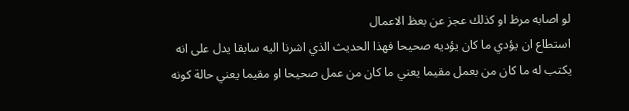لو اصابه مرظ او كذلك عجز عن بعظ الاعمال
استطاع ان يؤدي ما كان يؤديه صحيحا فهذا الحديث الذي اشرنا اليه سابقا يدل على انه يكتب له ما كان من بعمل مقيما يعني ما كان من عمل صحيحا او مقيما يعني حالة كونه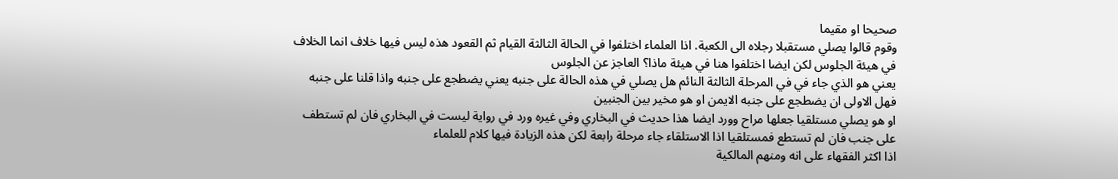صحيحا او مقيما
وقوم قالوا يصلي مستقبلا رجلاه الى الكعبة. اذا العلماء اختلفوا في الحالة الثالثة القيام ثم القعود هذه ليس فيها خلاف انما الخلاف في هيئة الجلوس لكن ايضا اختلفوا هنا في هيئة ماذا؟ العاجز عن الجلوس
يعني هو الذي جاء في في المرحلة الثالثة النائم هل يصلي في هذه الحالة على جنبه يعني يضطجع على جنبه واذا قلنا على جنبه فهل الاولى ان يضطجع على جنبه الايمن او هو مخير بين الجنبين
او هو يصلي مستلقيا جعلها مراح وورد ايضا هذا حديث في البخاري وفي غيره ورد في رواية ليست في البخاري فان لم تستطف على جنب فان لم تستطع فمستلقيا اذا الاستلقاء جاء مرحلة رابعة لكن هذه الزيادة فيها كلام للعلماء
اذا اكثر الفقهاء على انه ومنهم المالكية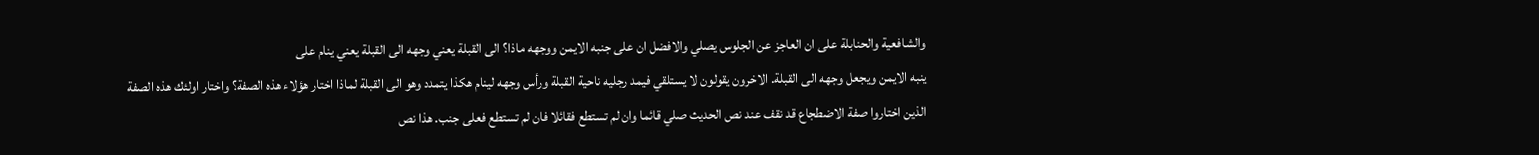والشافعية والحنابلة على ان العاجز عن الجلوس يصلي والافضل ان على جنبه الايمن ووجهه ماذا؟ الى القبلة يعني وجهه الى القبلة يعني ينام على
ينبه الايمن ويجعل وجهه الى القبلة. الاخرون يقولون لا يستلقي فيمد رجليه ناحية القبلة ورأس وجهه لينام هكذا يتمدد وهو الى القبلة لماذا اختار هؤلاء هذه الصفة؟ واختار اولئك هذه الصفة
الذين اختاروا صفة الاضطجاع قد نقف عند نص الحديث صلي قائما وان لم تستطع فقائلا فان لم تستطع فعلى جنب. هذا نص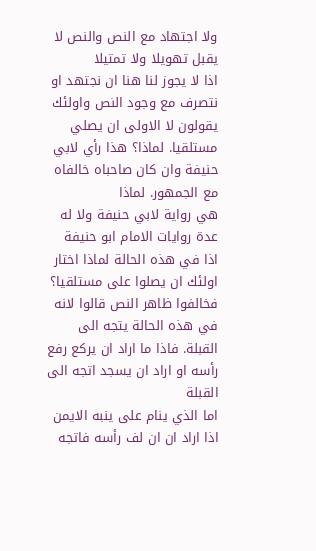ولا اجتهاد مع النص والنص لا يقبل تهويلا ولا تمتيلا
اذا لا يجوز لنا هنا ان نجتهد او نتصرف مع وجود النص واولئك يقولون لا الاولى ان يصلي مستلقيا. لماذا؟ هذا رأي لابي حنيفة وان كان صاحباه خالفاه مع الجمهور. لماذا
هي رواية لابي حنيفة ولا له عدة روايات الامام ابو حنيفة اذا في هذه الحالة لماذا اختار اولئك ان يصلوا على مستلقيا؟ فخالفوا ظاهر النص قالوا لانه في هذه الحالة يتجه الى القبلة. فاذا ما اراد ان يركع رفع رأسه او اراد ان يسجد اتجه الى القبلة
اما الذي ينام على ينبه الايمن اذا اراد ان ان لف رأسه فاتجه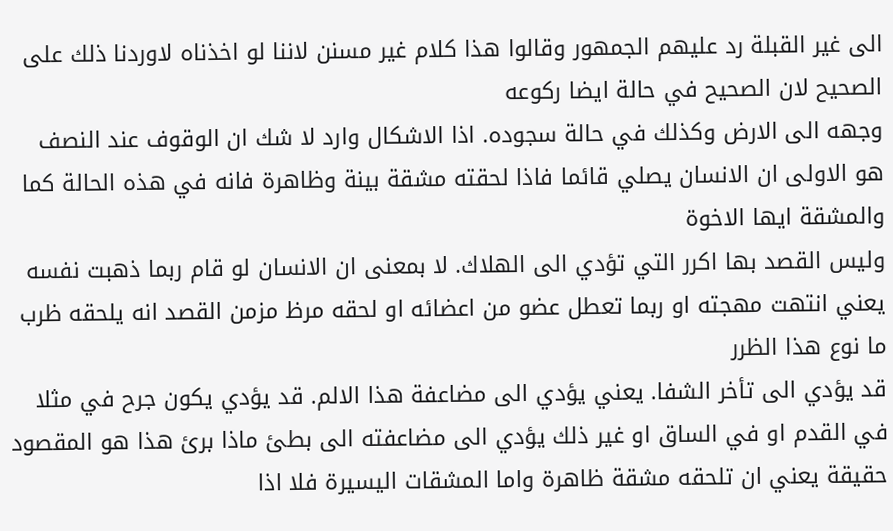الى غير القبلة رد عليهم الجمهور وقالوا هذا كلام غير مسنن لاننا لو اخذناه لاوردنا ذلك على الصحيح لان الصحيح في حالة ايضا ركوعه
وجهه الى الارض وكذلك في حالة سجوده. اذا الاشكال وارد لا شك ان الوقوف عند النصف هو الاولى ان الانسان يصلي قائما فاذا لحقته مشقة بينة وظاهرة فانه في هذه الحالة كما والمشقة ايها الاخوة
وليس القصد بها اكرر التي تؤدي الى الهلاك. لا بمعنى ان الانسان لو قام ربما ذهبت نفسه يعني انتهت مهجته او ربما تعطل عضو من اعضائه او لحقه مرظ مزمن القصد انه يلحقه ظرب ما نوع هذا الظرر
قد يؤدي الى تأخر الشفا. يعني يؤدي الى مضاعفة هذا الالم. قد يؤدي يكون جرح في مثلا في القدم او في الساق او غير ذلك يؤدي الى مضاعفته الى بطئ ماذا برئ هذا هو المقصود حقيقة يعني ان تلحقه مشقة ظاهرة واما المشقات اليسيرة فلا اذا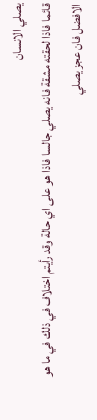يصلي الانسان
قائما فاذا لحقته مشقة فانه يصلي جالسا فاذا هو على اي حالة وقد رأيتم اختلاف في ذلك في ما هو الافضل فان عجز يصلي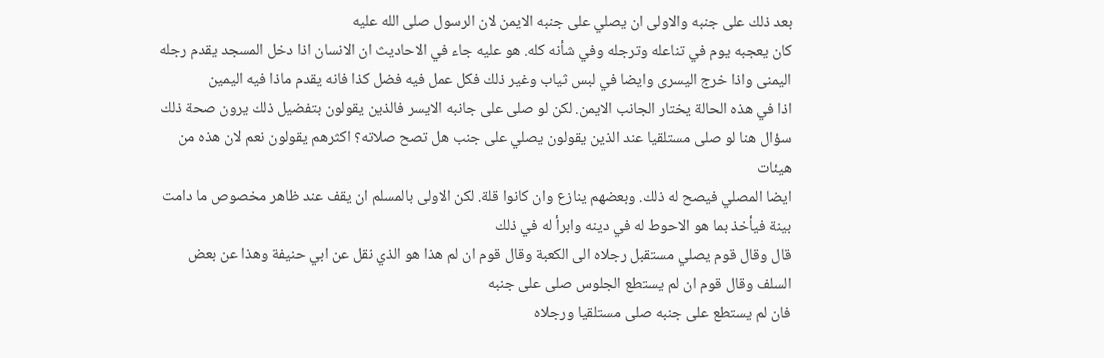بعد ذلك على جنبه والاولى ان يصلي على جنبه الايمن لان الرسول صلى الله عليه
كان يعجبه يوم في تناعله وترجله وفي شأنه كله. هو عليه جاء في الاحاديث ان الانسان اذا دخل المسجد يقدم رجله اليمنى واذا خرج اليسرى وايضا في لبس ثياب وغير ذلك فكل عمل فيه فضل كذا فانه يقدم ماذا فيه اليمين
اذا في هذه الحالة يختار الجانب الايمن. لكن لو صلى على جانبه الايسر فالذين يقولون بتفضيل ذلك يرون صحة ذلك سؤال هنا لو صلى مستلقيا عند الذين يقولون يصلي على جنب هل تصح صلاته؟ اكثرهم يقولون نعم لان هذه من هيئات
ايضا المصلي فيصح له ذلك. وبعضهم ينازع وان كانوا قلة. لكن الاولى بالمسلم ان يقف عند ظاهر مخصوص ما دامت بينة فيأخذ بما هو الاحوط له في دينه وابرأ له في ذلك
قال وقال قوم يصلي مستقبل رجلاه الى الكعبة وقال قوم ان لم هذا هو الذي نقل عن ابي حنيفة وهذا عن بعض السلف وقال قوم ان لم يستطع الجلوس صلى على جنبه
فان لم يستطع على جنبه صلى مستلقيا ورجلاه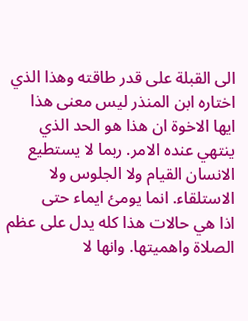الى القبلة على قدر طاقته وهذا الذي اختاره ابن المنذر ليس معنى هذا ايها الاخوة ان هذا هو الحد الذي ينتهي عنده الامر. ربما لا يستطيع الانسان القيام ولا الجلوس ولا الاستلقاء. انما يومئ ايماء حتى
اذا هي حالات هذا كله يدل على عظم الصلاة واهميتها. وانها لا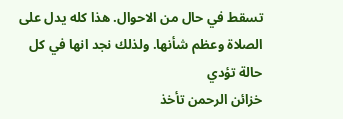تسقط في حال من الاحوال. هذا كله يدل على الصلاة وعظم شأنها. ولذلك نجد انها في كل حالة تؤدي
خزائن الرحمن تأخذ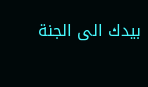بيدك الى الجنة